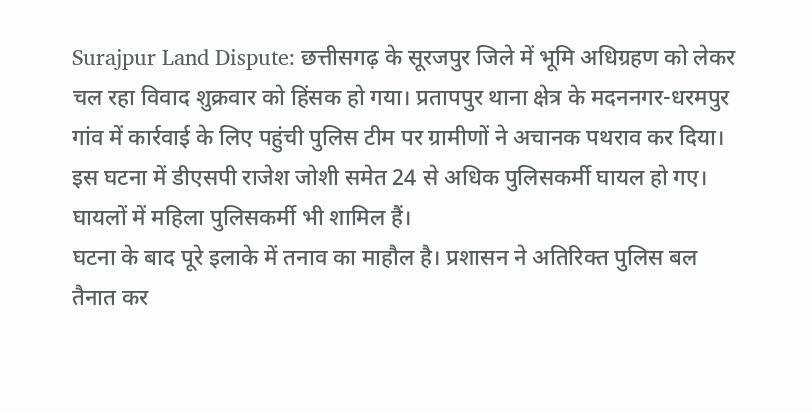Surajpur Land Dispute: छत्तीसगढ़ के सूरजपुर जिले में भूमि अधिग्रहण को लेकर चल रहा विवाद शुक्रवार को हिंसक हो गया। प्रतापपुर थाना क्षेत्र के मदननगर-धरमपुर गांव में कार्रवाई के लिए पहुंची पुलिस टीम पर ग्रामीणों ने अचानक पथराव कर दिया। इस घटना में डीएसपी राजेश जोशी समेत 24 से अधिक पुलिसकर्मी घायल हो गए। घायलों में महिला पुलिसकर्मी भी शामिल हैं।
घटना के बाद पूरे इलाके में तनाव का माहौल है। प्रशासन ने अतिरिक्त पुलिस बल तैनात कर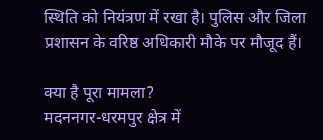स्थिति को नियंत्रण में रखा है। पुलिस और जिला प्रशासन के वरिष्ठ अधिकारी मौके पर मौजूद हैं।

क्या है पूरा मामला?
मदननगर-धरमपुर क्षेत्र में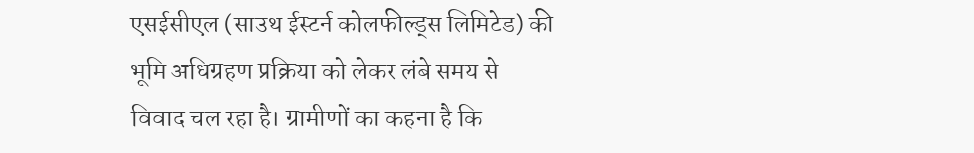एसईसीएल (साउथ ईस्टर्न कोलफील्ड्स लिमिटेड) की भूमि अधिग्रहण प्रक्रिया को लेकर लंबे समय से विवाद चल रहा है। ग्रामीणों का कहना है कि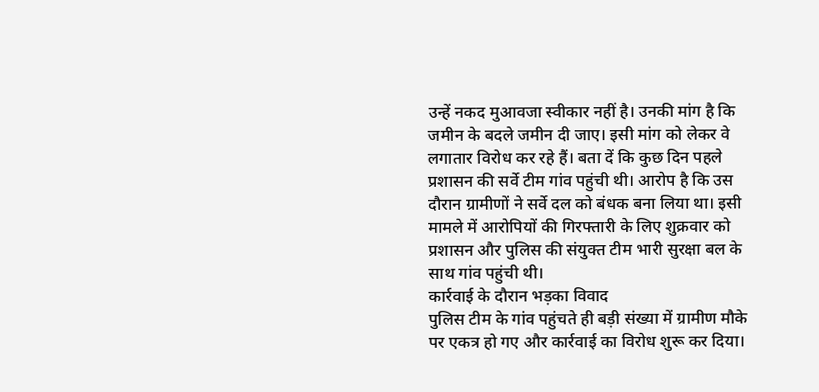उन्हें नकद मुआवजा स्वीकार नहीं है। उनकी मांग है कि जमीन के बदले जमीन दी जाए। इसी मांग को लेकर वे लगातार विरोध कर रहे हैं। बता दें कि कुछ दिन पहले प्रशासन की सर्वे टीम गांव पहुंची थी। आरोप है कि उस दौरान ग्रामीणों ने सर्वे दल को बंधक बना लिया था। इसी मामले में आरोपियों की गिरफ्तारी के लिए शुक्रवार को प्रशासन और पुलिस की संयुक्त टीम भारी सुरक्षा बल के साथ गांव पहुंची थी।
कार्रवाई के दौरान भड़का विवाद
पुलिस टीम के गांव पहुंचते ही बड़ी संख्या में ग्रामीण मौके पर एकत्र हो गए और कार्रवाई का विरोध शुरू कर दिया।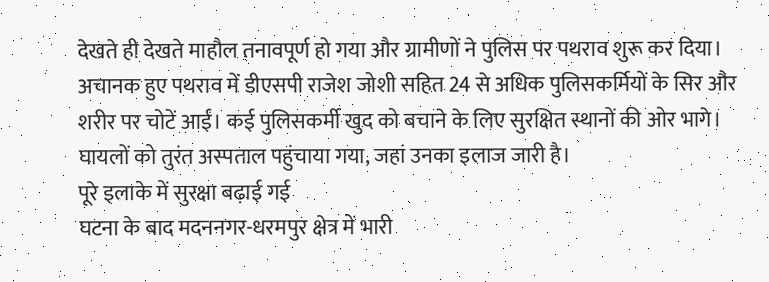देखते ही देखते माहौल तनावपूर्ण हो गया और ग्रामीणों ने पुलिस पर पथराव शुरू कर दिया। अचानक हुए पथराव में डीएसपी राजेश जोशी सहित 24 से अधिक पुलिसकर्मियों के सिर और शरीर पर चोटें आईं। कई पुलिसकर्मी खुद को बचाने के लिए सुरक्षित स्थानों की ओर भागे। घायलों को तुरंत अस्पताल पहुंचाया गया, जहां उनका इलाज जारी है।
पूरे इलाके में सुरक्षा बढ़ाई गई
घटना के बाद मदननगर-धरमपुर क्षेत्र में भारी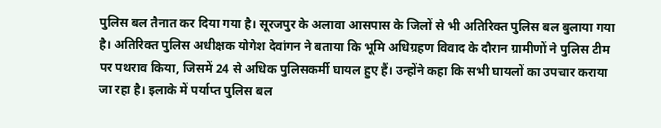पुलिस बल तैनात कर दिया गया है। सूरजपुर के अलावा आसपास के जिलों से भी अतिरिक्त पुलिस बल बुलाया गया है। अतिरिक्त पुलिस अधीक्षक योगेश देवांगन ने बताया कि भूमि अधिग्रहण विवाद के दौरान ग्रामीणों ने पुलिस टीम पर पथराव किया, जिसमें 24 से अधिक पुलिसकर्मी घायल हुए हैं। उन्होंने कहा कि सभी घायलों का उपचार कराया जा रहा है। इलाके में पर्याप्त पुलिस बल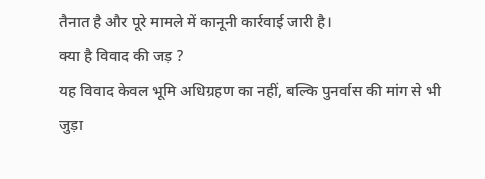तैनात है और पूरे मामले में कानूनी कार्रवाई जारी है।
क्या है विवाद की जड़ ?
यह विवाद केवल भूमि अधिग्रहण का नहीं, बल्कि पुनर्वास की मांग से भी जुड़ा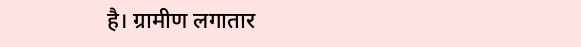है। ग्रामीण लगातार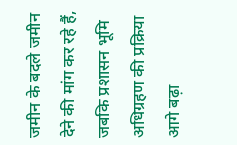जमीन के बदले जमीन देने की मांग कर रहे हैं, जबकि प्रशासन भूमि अधिग्रहण की प्रक्रिया आगे बढ़ा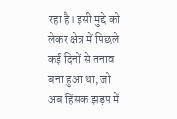रहा है। इसी मुद्दे को लेकर क्षेत्र में पिछले कई दिनों से तनाव बना हुआ था, जो अब हिंसक झड़प में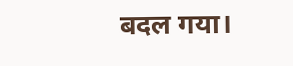बदल गया।